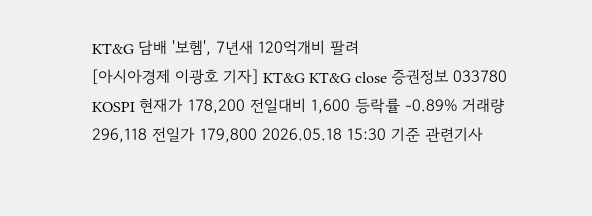KT&G 담배 '보헴', 7년새 120억개비 팔려
[아시아경제 이광호 기자] KT&G KT&G close 증권정보 033780 KOSPI 현재가 178,200 전일대비 1,600 등락률 -0.89% 거래량 296,118 전일가 179,800 2026.05.18 15:30 기준 관련기사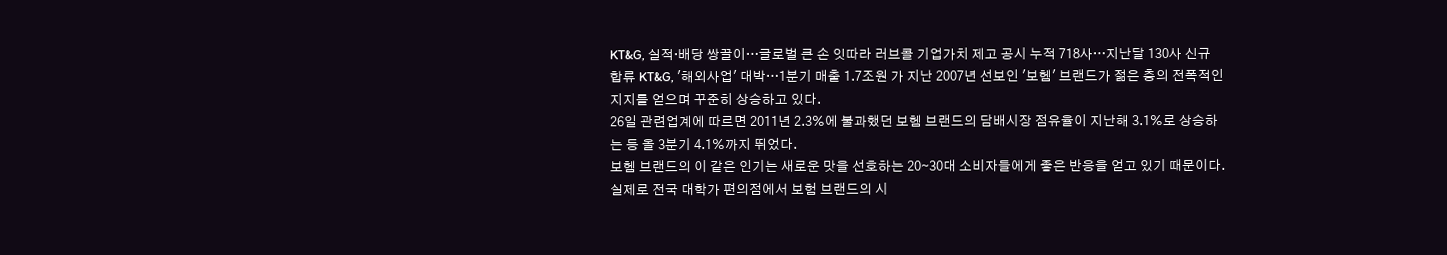KT&G, 실적·배당 쌍끌이…글로벌 큰 손 잇따라 러브콜 기업가치 제고 공시 누적 718사…지난달 130사 신규 합류 KT&G, '해외사업' 대박…1분기 매출 1.7조원 가 지난 2007년 선보인 '보헴' 브랜드가 젊은 층의 전폭적인 지지를 얻으며 꾸준히 상승하고 있다.
26일 관련업계에 따르면 2011년 2.3%에 불과했던 보헴 브랜드의 담배시장 점유율이 지난해 3.1%로 상승하는 등 올 3분기 4.1%까지 뛰었다.
보헴 브랜드의 이 같은 인기는 새로운 맛을 선호하는 20∼30대 소비자들에게 좋은 반응을 얻고 있기 때문이다. 실제로 전국 대학가 편의점에서 보험 브랜드의 시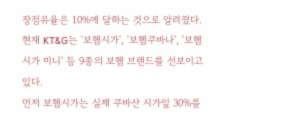장점유율은 10%에 달하는 것으로 알려졌다.
현재 KT&G는 '보헴시가', '보헴쿠바나', '보헴시가 미니' 등 9종의 보헴 브랜드를 선보이고 있다.
먼저 보헴시가는 실제 쿠바산 시가잎 30%를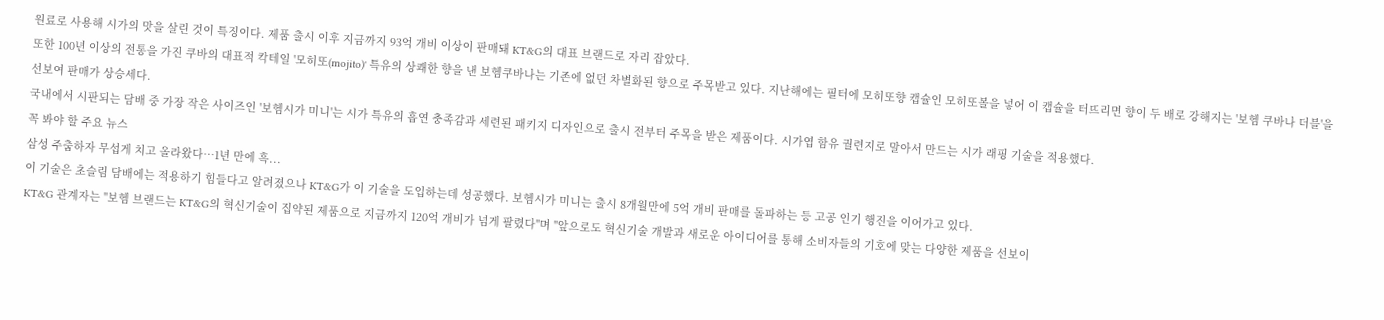원료로 사용해 시가의 맛을 살린 것이 특징이다. 제품 출시 이후 지금까지 93억 개비 이상이 판매돼 KT&G의 대표 브랜드로 자리 잡았다.
또한 100년 이상의 전통을 가진 쿠바의 대표적 칵테일 '모히또(mojito)' 특유의 상쾌한 향을 낸 보헴쿠바나는 기존에 없던 차별화된 향으로 주목받고 있다. 지난해에는 필터에 모히또향 캡슐인 모히또볼을 넣어 이 캡슐을 터뜨리면 향이 두 배로 강해지는 '보헴 쿠바나 더블'을 선보여 판매가 상승세다.
국내에서 시판되는 담배 중 가장 작은 사이즈인 '보헴시가 미니'는 시가 특유의 흡연 충족감과 세련된 패키지 디자인으로 출시 전부터 주목을 받은 제품이다. 시가엽 함유 궐련지로 말아서 만드는 시가 래핑 기술을 적용했다.
꼭 봐야 할 주요 뉴스
삼성 주춤하자 무섭게 치고 올라왔다…1년 만에 흑...
이 기술은 초슬림 담배에는 적용하기 힘들다고 알려졌으나 KT&G가 이 기술을 도입하는데 성공했다. 보헴시가 미니는 출시 8개월만에 5억 개비 판매를 돌파하는 등 고공 인기 행진을 이어가고 있다.
KT&G 관계자는 "보헴 브랜드는 KT&G의 혁신기술이 집약된 제품으로 지금까지 120억 개비가 넘게 팔렸다"며 "앞으로도 혁신기술 개발과 새로운 아이디어를 통해 소비자들의 기호에 맞는 다양한 제품을 선보이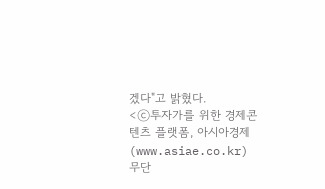겠다"고 밝혔다.
<ⓒ투자가를 위한 경제콘텐츠 플랫폼, 아시아경제(www.asiae.co.kr) 무단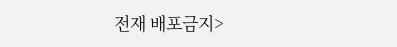전재 배포금지>